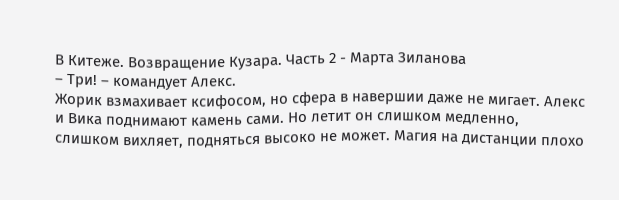В Китеже. Возвращение Кузара. Часть 2 - Марта Зиланова
– Три! – командует Алекс.
Жорик взмахивает ксифосом, но сфера в навершии даже не мигает. Алекс и Вика поднимают камень сами. Но летит он слишком медленно, слишком вихляет, подняться высоко не может. Магия на дистанции плохо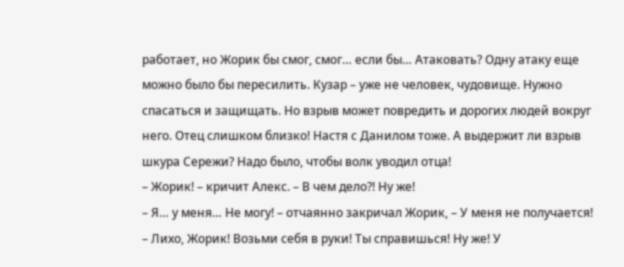работает, но Жорик бы смог, смог… если бы… Атаковать? Одну атаку еще можно было бы пересилить. Кузар – уже не человек, чудовище. Нужно спасаться и защищать. Но взрыв может повредить и дорогих людей вокруг него. Отец слишком близко! Настя с Данилом тоже. А выдержит ли взрыв шкура Сережи? Надо было, чтобы волк уводил отца!
– Жорик! – кричит Алекс. – В чем дело?! Ну же!
– Я… у меня… Не могу! – отчаянно закричал Жорик, – У меня не получается!
– Лихо, Жорик! Возьми себя в руки! Ты справишься! Ну же! У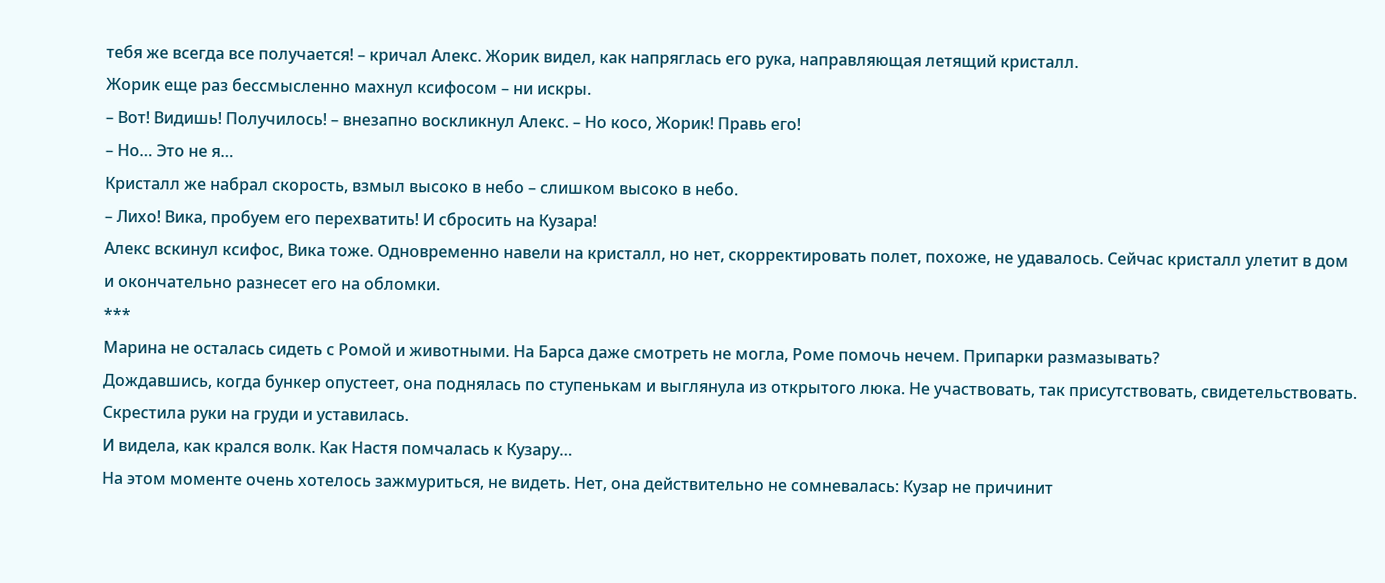тебя же всегда все получается! – кричал Алекс. Жорик видел, как напряглась его рука, направляющая летящий кристалл.
Жорик еще раз бессмысленно махнул ксифосом – ни искры.
– Вот! Видишь! Получилось! – внезапно воскликнул Алекс. – Но косо, Жорик! Правь его!
– Но… Это не я…
Кристалл же набрал скорость, взмыл высоко в небо – слишком высоко в небо.
– Лихо! Вика, пробуем его перехватить! И сбросить на Кузара!
Алекс вскинул ксифос, Вика тоже. Одновременно навели на кристалл, но нет, скорректировать полет, похоже, не удавалось. Сейчас кристалл улетит в дом и окончательно разнесет его на обломки.
***
Марина не осталась сидеть с Ромой и животными. На Барса даже смотреть не могла, Роме помочь нечем. Припарки размазывать?
Дождавшись, когда бункер опустеет, она поднялась по ступенькам и выглянула из открытого люка. Не участвовать, так присутствовать, свидетельствовать. Скрестила руки на груди и уставилась.
И видела, как крался волк. Как Настя помчалась к Кузару…
На этом моменте очень хотелось зажмуриться, не видеть. Нет, она действительно не сомневалась: Кузар не причинит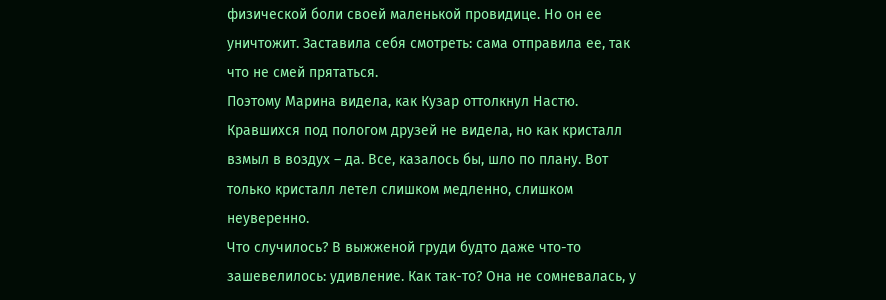физической боли своей маленькой провидице. Но он ее уничтожит. Заставила себя смотреть: сама отправила ее, так что не смей прятаться.
Поэтому Марина видела, как Кузар оттолкнул Настю. Кравшихся под пологом друзей не видела, но как кристалл взмыл в воздух – да. Все, казалось бы, шло по плану. Вот только кристалл летел слишком медленно, слишком неуверенно.
Что случилось? В выжженой груди будто даже что-то зашевелилось: удивление. Как так-то? Она не сомневалась, у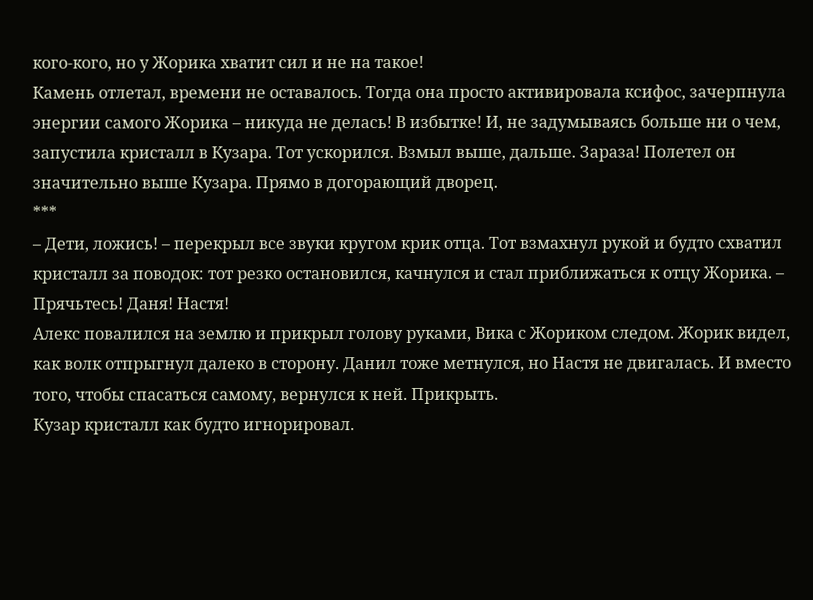кого-кого, но у Жорика хватит сил и не на такое!
Камень отлетал, времени не оставалось. Тогда она просто активировала ксифос, зачерпнула энергии самого Жорика – никуда не делась! В избытке! И, не задумываясь больше ни о чем, запустила кристалл в Кузара. Тот ускорился. Взмыл выше, дальше. Зараза! Полетел он значительно выше Кузара. Прямо в догорающий дворец.
***
– Дети, ложись! – перекрыл все звуки кругом крик отца. Тот взмахнул рукой и будто схватил кристалл за поводок: тот резко остановился, качнулся и стал приближаться к отцу Жорика. – Прячьтесь! Даня! Настя!
Алекс повалился на землю и прикрыл голову руками, Вика с Жориком следом. Жорик видел, как волк отпрыгнул далеко в сторону. Данил тоже метнулся, но Настя не двигалась. И вместо того, чтобы спасаться самому, вернулся к ней. Прикрыть.
Кузар кристалл как будто игнорировал.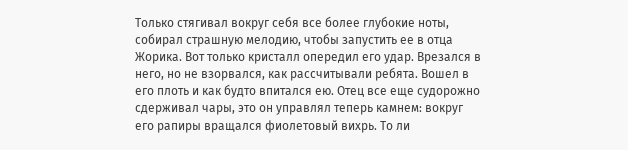Только стягивал вокруг себя все более глубокие ноты, собирал страшную мелодию, чтобы запустить ее в отца Жорика. Вот только кристалл опередил его удар. Врезался в него, но не взорвался, как рассчитывали ребята. Вошел в его плоть и как будто впитался ею. Отец все еще судорожно сдерживал чары, это он управлял теперь камнем: вокруг его рапиры вращался фиолетовый вихрь. То ли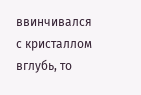ввинчивался с кристаллом вглубь, то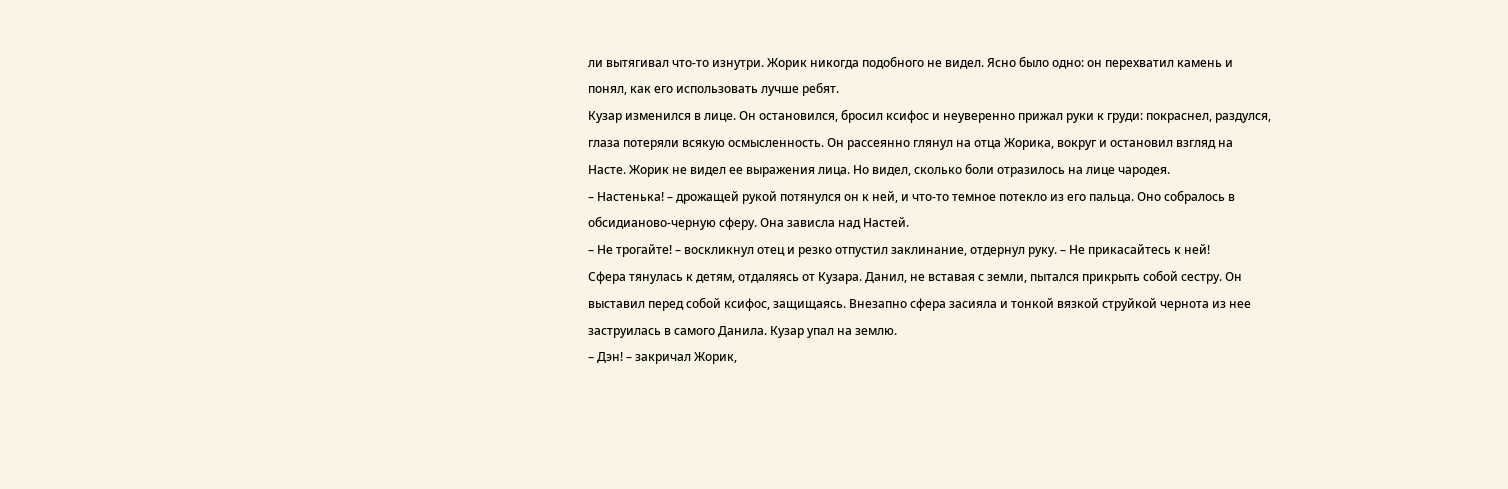ли вытягивал что-то изнутри. Жорик никогда подобного не видел. Ясно было одно: он перехватил камень и понял, как его использовать лучше ребят.
Кузар изменился в лице. Он остановился, бросил ксифос и неуверенно прижал руки к груди: покраснел, раздулся, глаза потеряли всякую осмысленность. Он рассеянно глянул на отца Жорика, вокруг и остановил взгляд на Насте. Жорик не видел ее выражения лица. Но видел, сколько боли отразилось на лице чародея.
– Настенька! – дрожащей рукой потянулся он к ней, и что-то темное потекло из его пальца. Оно собралось в обсидианово-черную сферу. Она зависла над Настей.
– Не трогайте! – воскликнул отец и резко отпустил заклинание, отдернул руку. – Не прикасайтесь к ней!
Сфера тянулась к детям, отдаляясь от Кузара. Данил, не вставая с земли, пытался прикрыть собой сестру. Он выставил перед собой ксифос, защищаясь. Внезапно сфера засияла и тонкой вязкой струйкой чернота из нее заструилась в самого Данила. Кузар упал на землю.
– Дэн! – закричал Жорик,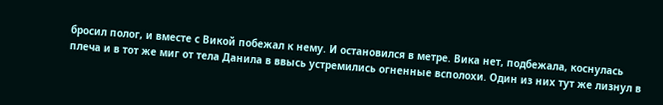бросил полог, и вместе с Викой побежал к нему. И остановился в метре. Вика нет, подбежала, коснулась плеча и в тот же миг от тела Данила в ввысь устремились огненные всполохи. Один из них тут же лизнул в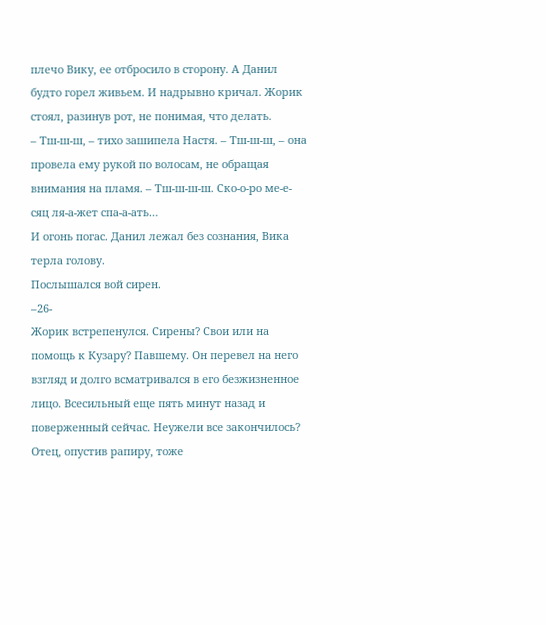плечо Вику, ее отбросило в сторону. А Данил будто горел живьем. И надрывно кричал. Жорик стоял, разинув рот, не понимая, что делать.
– Тш-ш-ш, – тихо зашипела Настя. – Тш-ш-ш, – она провела ему рукой по волосам, не обращая внимания на пламя. – Тш-ш-ш-ш. Ско-о-ро ме-е-сяц ля-а-жет спа-а-ать…
И огонь погас. Данил лежал без сознания, Вика терла голову.
Послышался вой сирен.
–26-
Жорик встрепенулся. Сирены? Свои или на помощь к Кузару? Павшему. Он перевел на него взгляд и долго всматривался в его безжизненное лицо. Всесильный еще пять минут назад и поверженный сейчас. Неужели все закончилось? Отец, опустив рапиру, тоже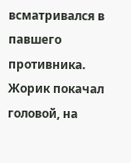всматривался в павшего противника.
Жорик покачал головой, на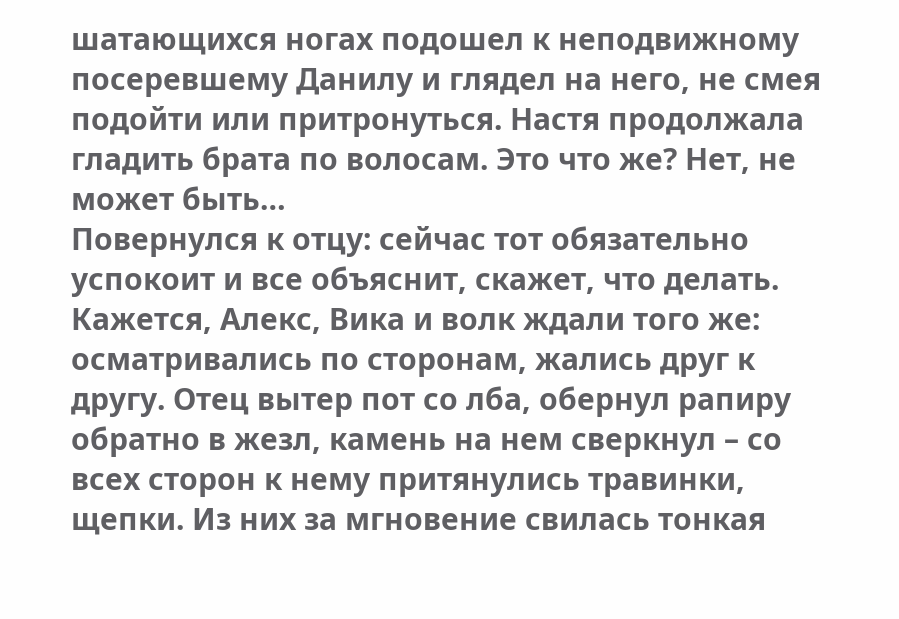шатающихся ногах подошел к неподвижному посеревшему Данилу и глядел на него, не смея подойти или притронуться. Настя продолжала гладить брата по волосам. Это что же? Нет, не может быть…
Повернулся к отцу: сейчас тот обязательно успокоит и все объяснит, скажет, что делать. Кажется, Алекс, Вика и волк ждали того же: осматривались по сторонам, жались друг к другу. Отец вытер пот со лба, обернул рапиру обратно в жезл, камень на нем сверкнул – со всех сторон к нему притянулись травинки, щепки. Из них за мгновение свилась тонкая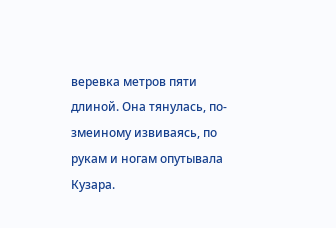веревка метров пяти длиной. Она тянулась, по-змеиному извиваясь, по рукам и ногам опутывала Кузара.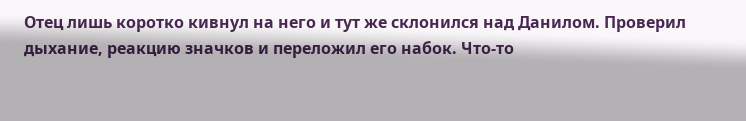Отец лишь коротко кивнул на него и тут же склонился над Данилом. Проверил дыхание, реакцию значков и переложил его набок. Что-то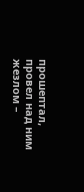прошептал, провел над ним жезлом –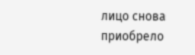лицо снова приобрело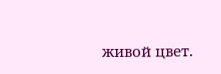живой цвет.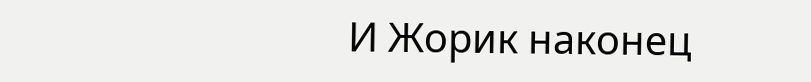И Жорик наконец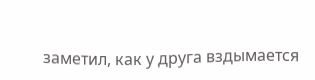заметил, как у друга вздымается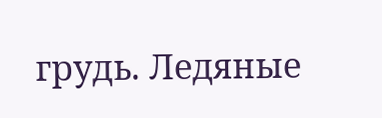грудь. Ледяные